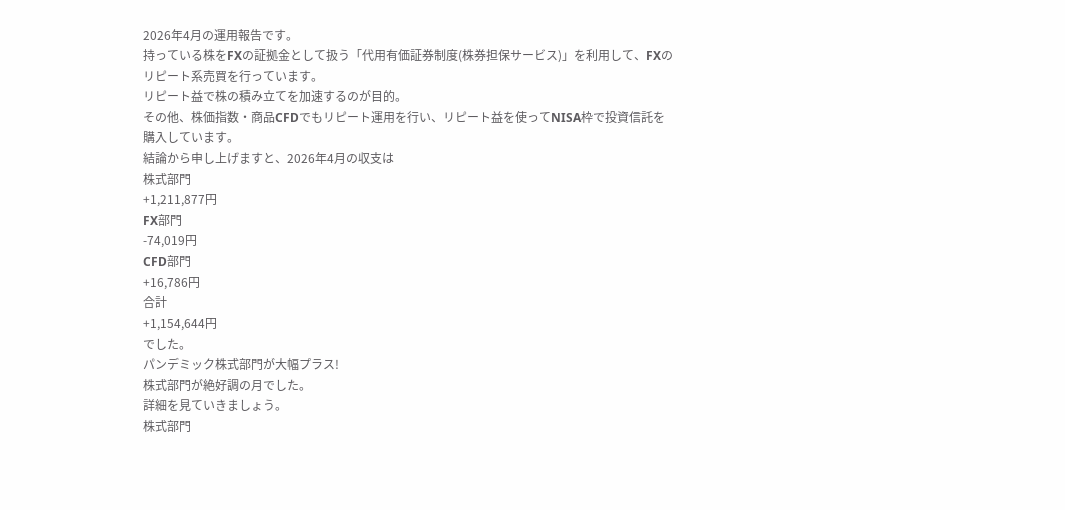2026年4月の運用報告です。
持っている株をFXの証拠金として扱う「代用有価証券制度(株券担保サービス)」を利用して、FXのリピート系売買を行っています。
リピート益で株の積み立てを加速するのが目的。
その他、株価指数・商品CFDでもリピート運用を行い、リピート益を使ってNISA枠で投資信託を購入しています。
結論から申し上げますと、2026年4月の収支は
株式部門
+1,211,877円
FX部門
-74,019円
CFD部門
+16,786円
合計
+1,154,644円
でした。
パンデミック株式部門が大幅プラス!
株式部門が絶好調の月でした。
詳細を見ていきましょう。
株式部門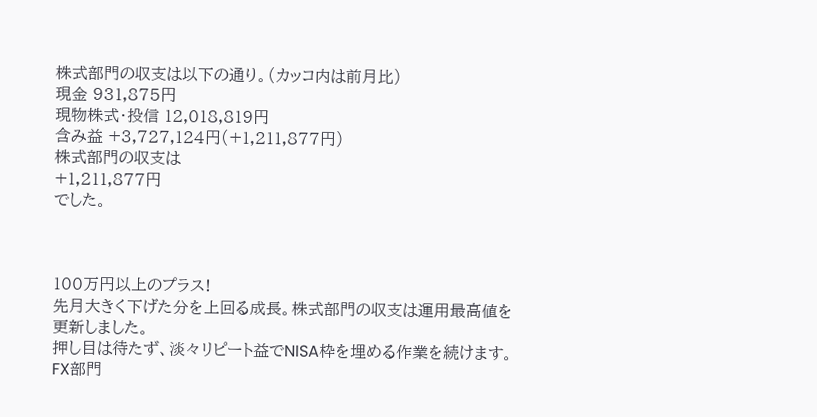株式部門の収支は以下の通り。(カッコ内は前月比)
現金 931,875円
現物株式・投信 12,018,819円
含み益 +3,727,124円(+1,211,877円)
株式部門の収支は
+1,211,877円
でした。



100万円以上のプラス!
先月大きく下げた分を上回る成長。株式部門の収支は運用最高値を更新しました。
押し目は待たず、淡々リピート益でNISA枠を埋める作業を続けます。
FX部門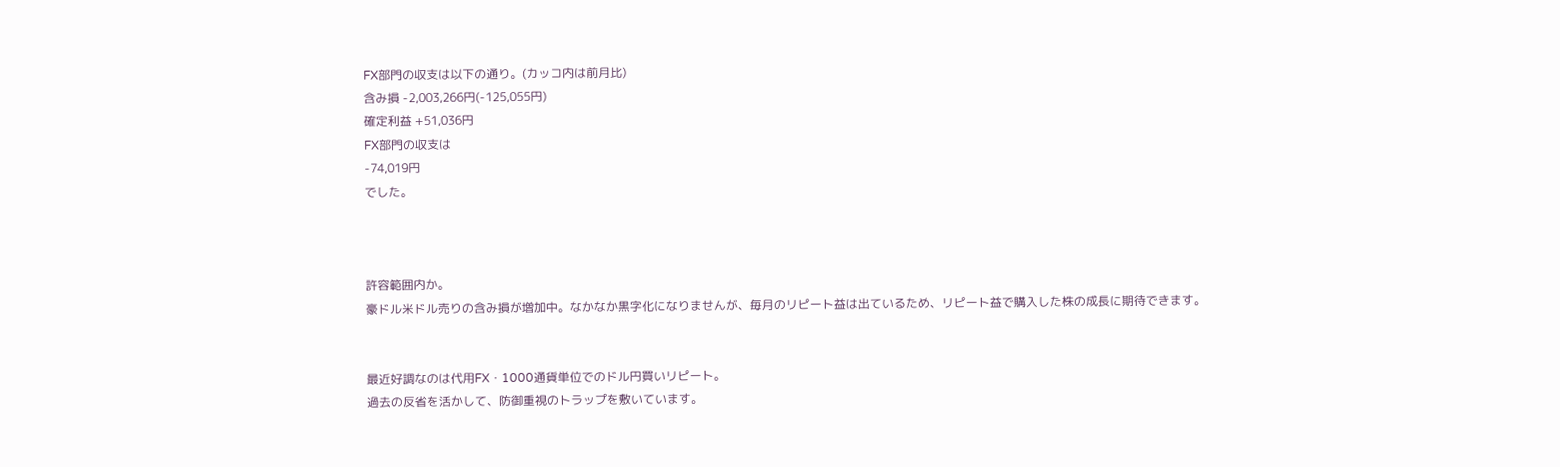FX部門の収支は以下の通り。(カッコ内は前月比)
含み損 -2,003,266円(-125,055円)
確定利益 +51,036円
FX部門の収支は
-74,019円
でした。



許容範囲内か。
豪ドル米ドル売りの含み損が増加中。なかなか黒字化になりませんが、毎月のリピート益は出ているため、リピート益で購入した株の成長に期待できます。


最近好調なのは代用FX・1000通貨単位でのドル円買いリピート。
過去の反省を活かして、防御重視のトラップを敷いています。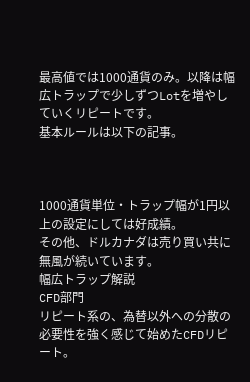最高値では1000通貨のみ。以降は幅広トラップで少しずつLotを増やしていくリピートです。
基本ルールは以下の記事。



1000通貨単位・トラップ幅が1円以上の設定にしては好成績。
その他、ドルカナダは売り買い共に無風が続いています。
幅広トラップ解説
CFD部門
リピート系の、為替以外への分散の必要性を強く感じて始めたCFDリピート。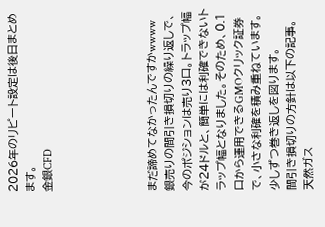2026年のリピート設定は後日まとめます。
金銀CFD





まだ諦めてなかったんですかwwww
銀売りの間引き損切りの繰り返しで、今のポジションは売り3口。トラップ幅が24ドルと、簡単には利確できないトラップ幅となりました。そのため、0.1口から運用できるGMOクリック証券で、小さな利確を積み重ねています。
少しずつ巻き返しを図ります。
間引き損切りの方針は以下の記事。
天然ガス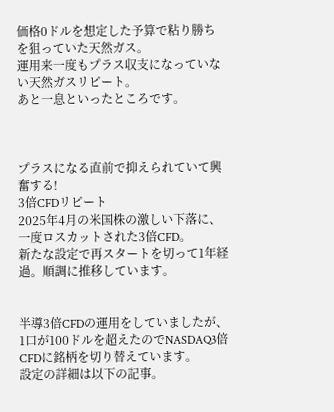価格0ドルを想定した予算で粘り勝ちを狙っていた天然ガス。
運用来一度もプラス収支になっていない天然ガスリピート。
あと一息といったところです。



プラスになる直前で抑えられていて興奮する!
3倍CFDリピート
2025年4月の米国株の激しい下落に、一度ロスカットされた3倍CFD。
新たな設定で再スタートを切って1年経過。順調に推移しています。


半導3倍CFDの運用をしていましたが、1口が100ドルを超えたのでNASDAQ3倍CFDに銘柄を切り替えています。
設定の詳細は以下の記事。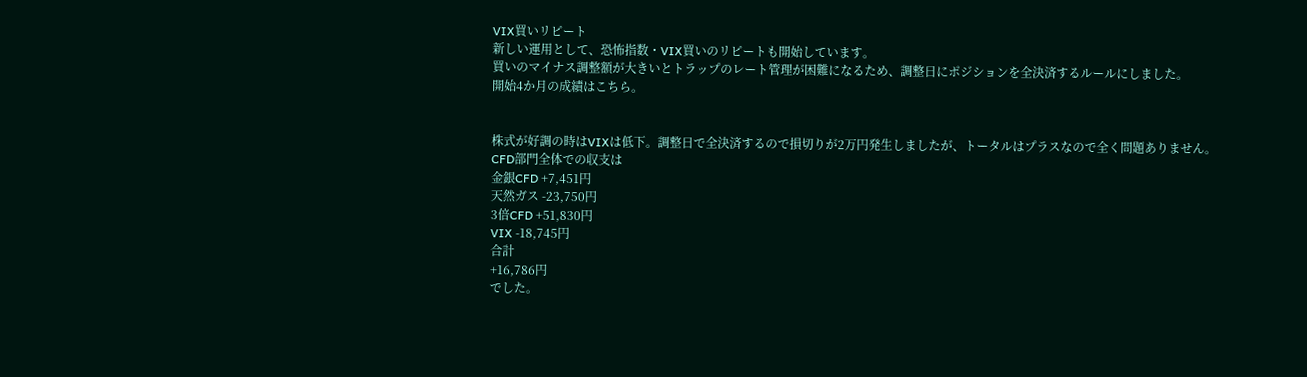VIX買いリピート
新しい運用として、恐怖指数・VIX買いのリピートも開始しています。
買いのマイナス調整額が大きいとトラップのレート管理が困難になるため、調整日にポジションを全決済するルールにしました。
開始4か月の成績はこちら。


株式が好調の時はVIXは低下。調整日で全決済するので損切りが2万円発生しましたが、トータルはプラスなので全く問題ありません。
CFD部門全体での収支は
金銀CFD +7,451円
天然ガス -23,750円
3倍CFD +51,830円
VIX -18,745円
合計
+16,786円
でした。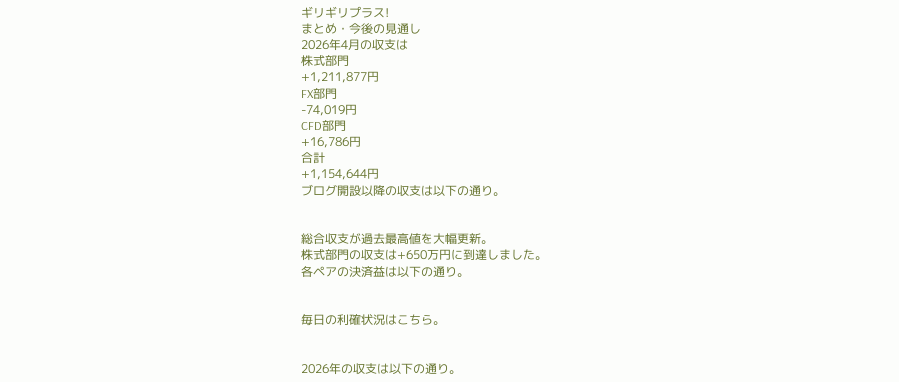ギリギリプラス!
まとめ・今後の見通し
2026年4月の収支は
株式部門
+1,211,877円
FX部門
-74,019円
CFD部門
+16,786円
合計
+1,154,644円
ブログ開設以降の収支は以下の通り。


総合収支が過去最高値を大幅更新。
株式部門の収支は+650万円に到達しました。
各ペアの決済益は以下の通り。


毎日の利確状況はこちら。


2026年の収支は以下の通り。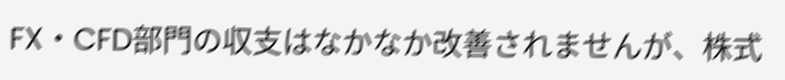FX・CFD部門の収支はなかなか改善されませんが、株式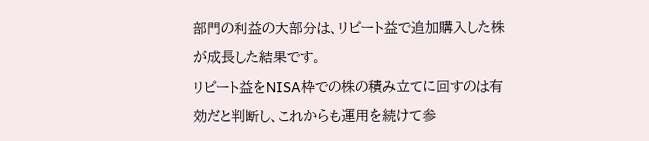部門の利益の大部分は、リピート益で追加購入した株が成長した結果です。
リピート益をNISA枠での株の積み立てに回すのは有効だと判断し、これからも運用を続けて参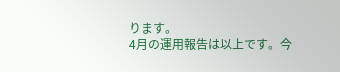ります。
4月の運用報告は以上です。今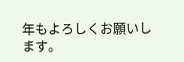年もよろしくお願いします。